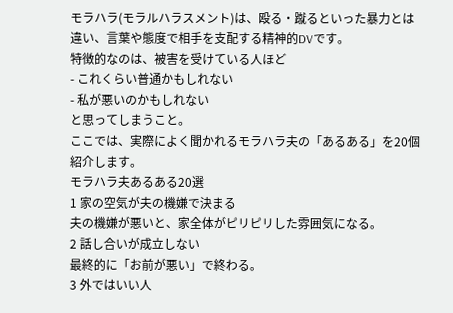モラハラ(モラルハラスメント)は、殴る・蹴るといった暴力とは違い、言葉や態度で相手を支配する精神的DVです。
特徴的なのは、被害を受けている人ほど
- これくらい普通かもしれない
- 私が悪いのかもしれない
と思ってしまうこと。
ここでは、実際によく聞かれるモラハラ夫の「あるある」を20個紹介します。
モラハラ夫あるある20選
1 家の空気が夫の機嫌で決まる
夫の機嫌が悪いと、家全体がピリピリした雰囲気になる。
2 話し合いが成立しない
最終的に「お前が悪い」で終わる。
3 外ではいい人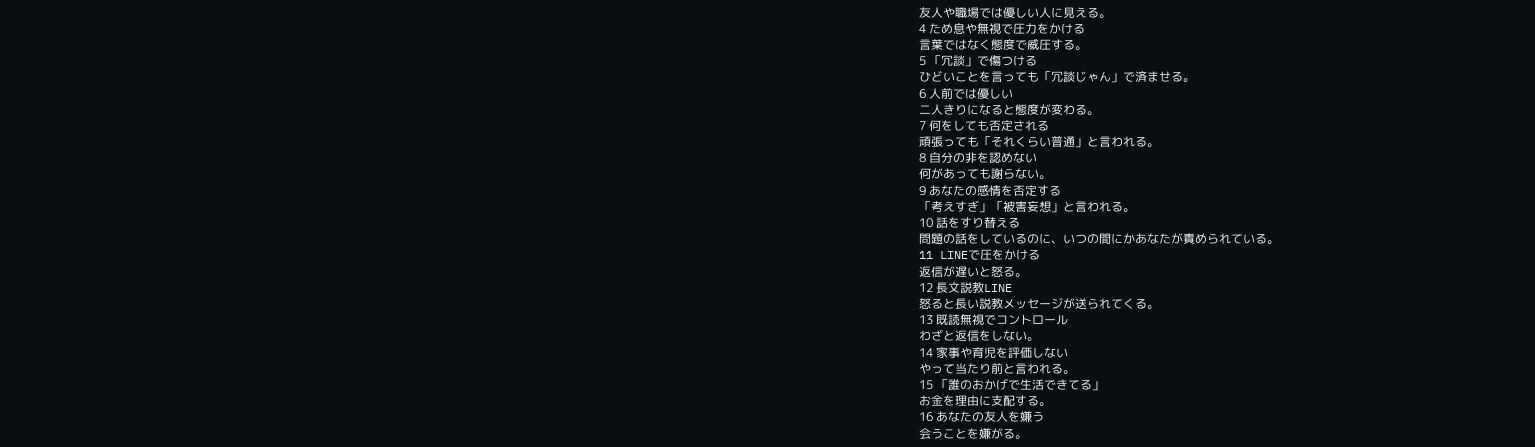友人や職場では優しい人に見える。
4 ため息や無視で圧力をかける
言葉ではなく態度で威圧する。
5 「冗談」で傷つける
ひどいことを言っても「冗談じゃん」で済ませる。
6 人前では優しい
二人きりになると態度が変わる。
7 何をしても否定される
頑張っても「それくらい普通」と言われる。
8 自分の非を認めない
何があっても謝らない。
9 あなたの感情を否定する
「考えすぎ」「被害妄想」と言われる。
10 話をすり替える
問題の話をしているのに、いつの間にかあなたが責められている。
11 LINEで圧をかける
返信が遅いと怒る。
12 長文説教LINE
怒ると長い説教メッセージが送られてくる。
13 既読無視でコントロール
わざと返信をしない。
14 家事や育児を評価しない
やって当たり前と言われる。
15 「誰のおかげで生活できてる」
お金を理由に支配する。
16 あなたの友人を嫌う
会うことを嫌がる。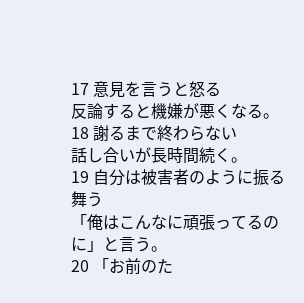17 意見を言うと怒る
反論すると機嫌が悪くなる。
18 謝るまで終わらない
話し合いが長時間続く。
19 自分は被害者のように振る舞う
「俺はこんなに頑張ってるのに」と言う。
20 「お前のた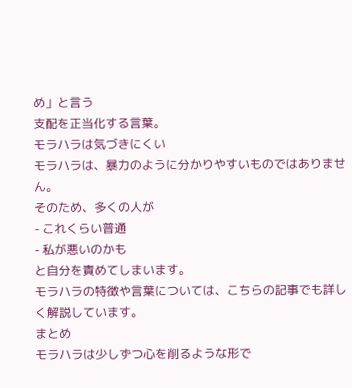め」と言う
支配を正当化する言葉。
モラハラは気づきにくい
モラハラは、暴力のように分かりやすいものではありません。
そのため、多くの人が
- これくらい普通
- 私が悪いのかも
と自分を責めてしまいます。
モラハラの特徴や言葉については、こちらの記事でも詳しく解説しています。
まとめ
モラハラは少しずつ心を削るような形で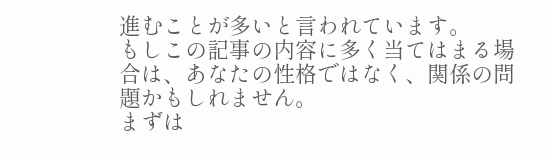進むことが多いと言われています。
もしこの記事の内容に多く当てはまる場合は、あなたの性格ではなく、関係の問題かもしれません。
まずは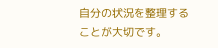自分の状況を整理することが大切です。